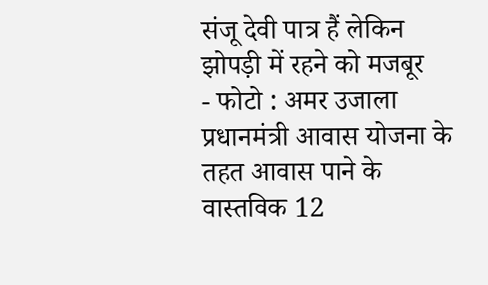संजू देवी पात्र हैं लेकिन झोपड़ी में रहने को मजबूर
- फोटो : अमर उजाला
प्रधानमंत्री आवास योजना के तहत आवास पाने के वास्तविक 12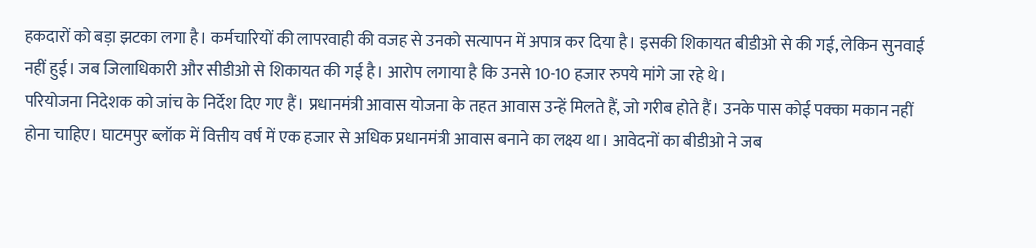हकदारों को बड़ा झटका लगा है। कर्मचारियों की लापरवाही की वजह से उनको सत्यापन में अपात्र कर दिया है। इसकी शिकायत बीडीओ से की गई, लेकिन सुनवाई नहीं हुई। जब जिलाधिकारी और सीडीओ से शिकायत की गई है। आरोप लगाया है कि उनसे 10-10 हजार रुपये मांगे जा रहे थे।
परियोजना निदेशक को जांच के निर्देश दिए गए हैं। प्रधानमंत्री आवास योजना के तहत आवास उन्हें मिलते हैं, जो गरीब होते हैं। उनके पास कोई पक्का मकान नहीं होना चाहिए। घाटमपुर ब्लॉक में वित्तीय वर्ष में एक हजार से अधिक प्रधानमंत्री आवास बनाने का लक्ष्य था। आवेदनों का बीडीओ ने जब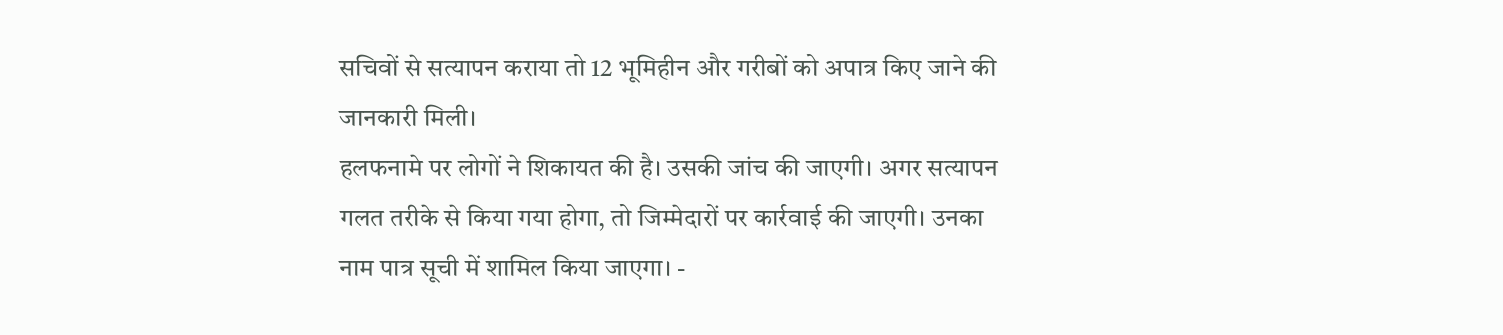सचिवों से सत्यापन कराया तो 12 भूमिहीन और गरीबों को अपात्र किए जाने की जानकारी मिली।
हलफनामे पर लोगों ने शिकायत की है। उसकी जांच की जाएगी। अगर सत्यापन गलत तरीके से किया गया होगा, तो जिम्मेदारों पर कार्रवाई की जाएगी। उनका नाम पात्र सूची में शामिल किया जाएगा। -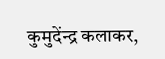कुमुदेंन्द्र कलाकर,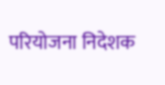परियोजना निदेशक